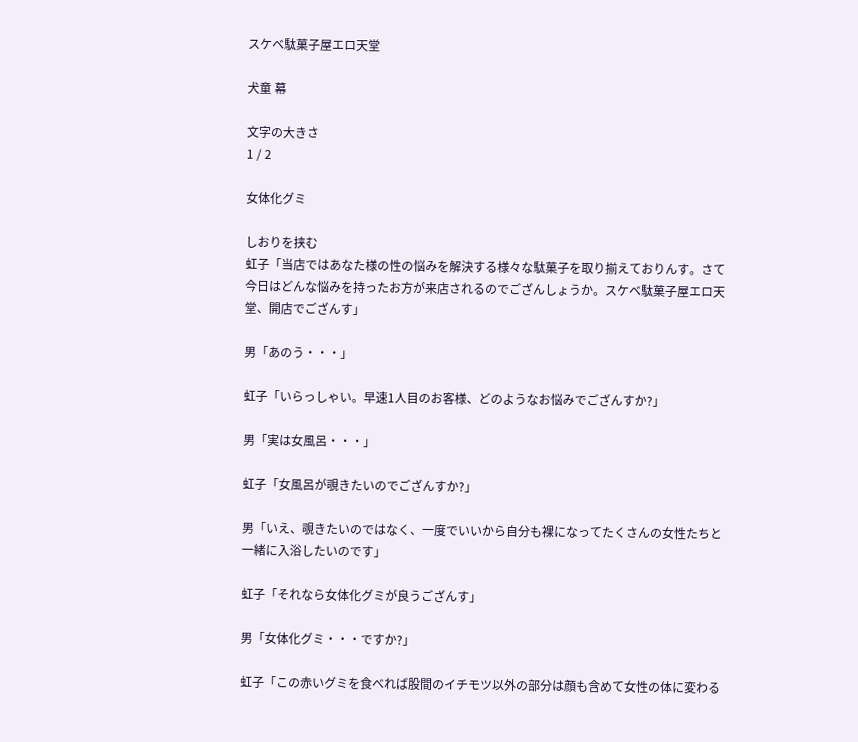スケベ駄菓子屋エロ天堂

犬童 幕

文字の大きさ
1 / 2

女体化グミ

しおりを挟む
虹子「当店ではあなた様の性の悩みを解決する様々な駄菓子を取り揃えておりんす。さて今日はどんな悩みを持ったお方が来店されるのでござんしょうか。スケベ駄菓子屋エロ天堂、開店でござんす」

男「あのう・・・」

虹子「いらっしゃい。早速1人目のお客様、どのようなお悩みでござんすか?」

男「実は女風呂・・・」

虹子「女風呂が覗きたいのでござんすか?」

男「いえ、覗きたいのではなく、一度でいいから自分も裸になってたくさんの女性たちと一緒に入浴したいのです」

虹子「それなら女体化グミが良うござんす」

男「女体化グミ・・・ですか?」

虹子「この赤いグミを食べれば股間のイチモツ以外の部分は顔も含めて女性の体に変わる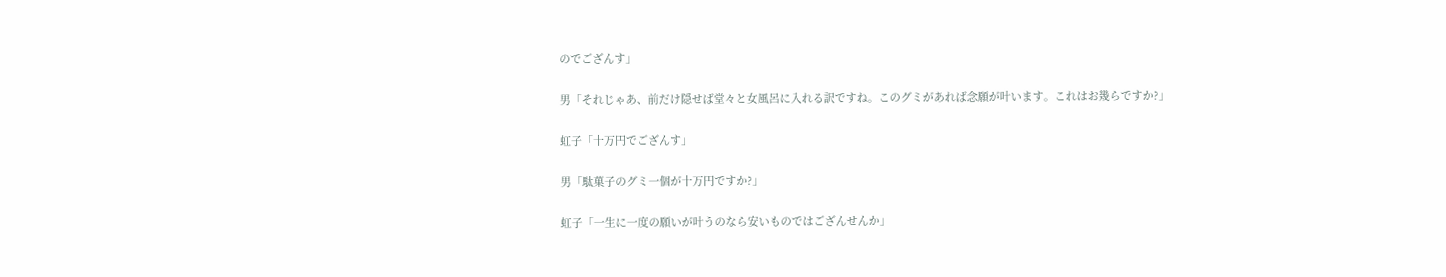のでござんす」

男「それじゃあ、前だけ隠せば堂々と女風呂に入れる訳ですね。このグミがあれば念願が叶います。これはお幾らですか?」

虹子「十万円でござんす」

男「駄菓子のグミ一個が十万円ですか?」

虹子「一生に一度の願いが叶うのなら安いものではござんせんか」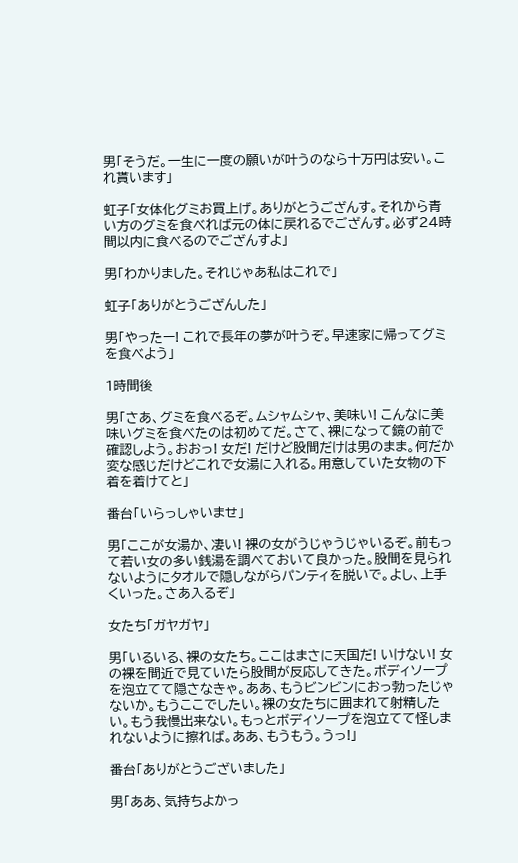男「そうだ。一生に一度の願いが叶うのなら十万円は安い。これ貰います」

虹子「女体化グミお買上げ。ありがとうござんす。それから青い方のグミを食べれば元の体に戻れるでござんす。必ず24時間以内に食べるのでござんすよ」

男「わかりました。それじゃあ私はこれで」

虹子「ありがとうござんした」

男「やったー! これで長年の夢が叶うぞ。早速家に帰ってグミを食べよう」

1時間後

男「さあ、グミを食べるぞ。ムシャムシャ、美味い! こんなに美味いグミを食べたのは初めてだ。さて、裸になって鏡の前で確認しよう。おおっ! 女だ! だけど股間だけは男のまま。何だか変な感じだけどこれで女湯に入れる。用意していた女物の下着を着けてと」

番台「いらっしゃいませ」

男「ここが女湯か、凄い! 裸の女がうじゃうじゃいるぞ。前もって若い女の多い銭湯を調べておいて良かった。股間を見られないようにタオルで隠しながらパンティを脱いで。よし、上手くいった。さあ入るぞ」

女たち「ガヤガヤ」

男「いるいる、裸の女たち。ここはまさに天国だ! いけない! 女の裸を間近で見ていたら股間が反応してきた。ボディソープを泡立てて隠さなきゃ。ああ、もうビンビンにおっ勃ったじゃないか。もうここでしたい。裸の女たちに囲まれて射精したい。もう我慢出来ない。もっとボディソープを泡立てて怪しまれないように擦れば。ああ、もうもう。うっ!」

番台「ありがとうございました」

男「ああ、気持ちよかっ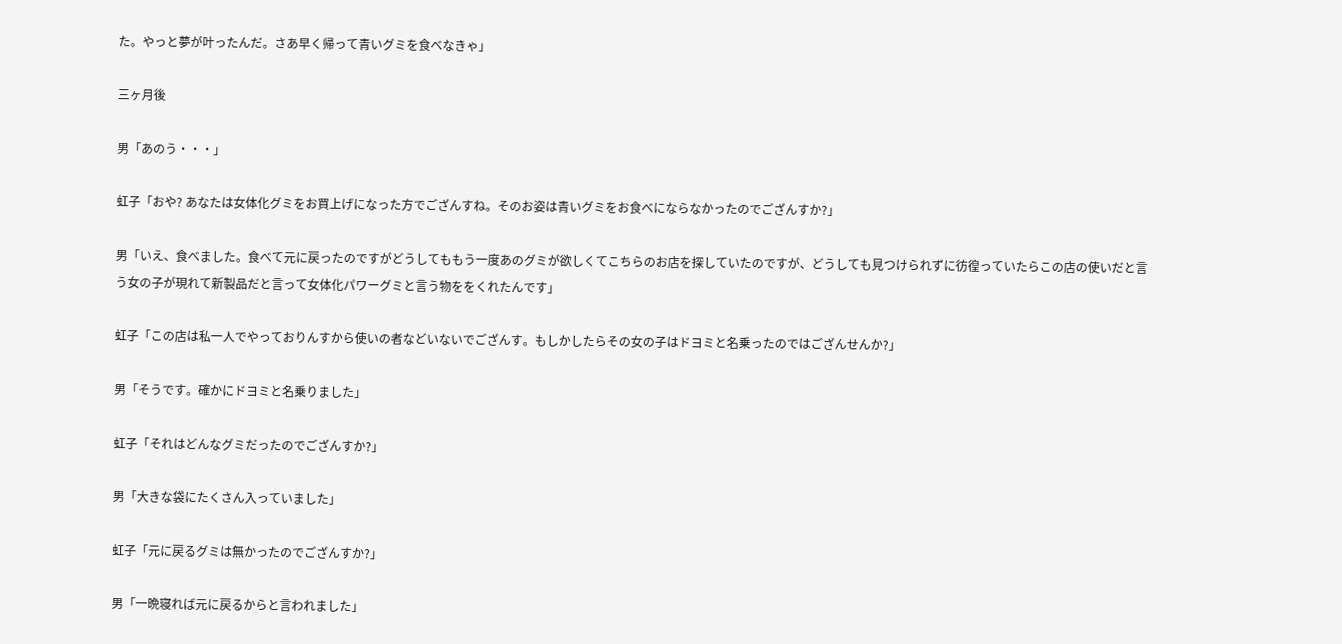た。やっと夢が叶ったんだ。さあ早く帰って青いグミを食べなきゃ」

三ヶ月後

男「あのう・・・」

虹子「おや? あなたは女体化グミをお買上げになった方でござんすね。そのお姿は青いグミをお食べにならなかったのでござんすか?」

男「いえ、食べました。食べて元に戻ったのですがどうしてももう一度あのグミが欲しくてこちらのお店を探していたのですが、どうしても見つけられずに彷徨っていたらこの店の使いだと言う女の子が現れて新製品だと言って女体化パワーグミと言う物ををくれたんです」

虹子「この店は私一人でやっておりんすから使いの者などいないでござんす。もしかしたらその女の子はドヨミと名乗ったのではござんせんか?」

男「そうです。確かにドヨミと名乗りました」

虹子「それはどんなグミだったのでござんすか?」

男「大きな袋にたくさん入っていました」

虹子「元に戻るグミは無かったのでござんすか?」

男「一晩寝れば元に戻るからと言われました」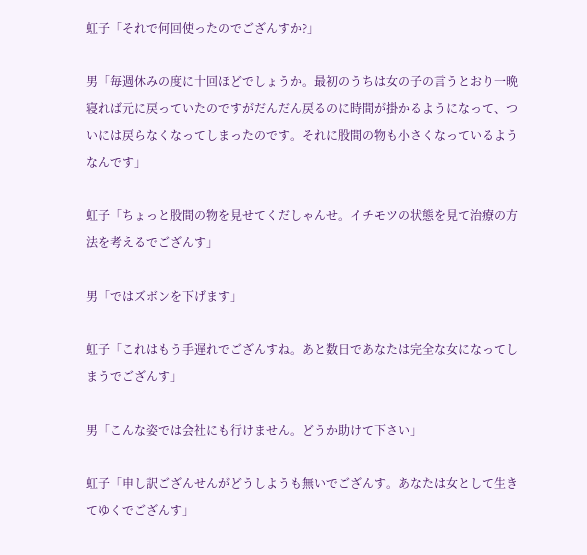虹子「それで何回使ったのでござんすか?」

男「毎週休みの度に十回ほどでしょうか。最初のうちは女の子の言うとおり一晩寝れば元に戻っていたのですがだんだん戻るのに時間が掛かるようになって、ついには戻らなくなってしまったのです。それに股間の物も小さくなっているようなんです」

虹子「ちょっと股間の物を見せてくだしゃんせ。イチモツの状態を見て治療の方法を考えるでござんす」

男「ではズボンを下げます」

虹子「これはもう手遅れでござんすね。あと数日であなたは完全な女になってしまうでござんす」

男「こんな姿では会社にも行けません。どうか助けて下さい」

虹子「申し訳ござんせんがどうしようも無いでござんす。あなたは女として生きてゆくでござんす」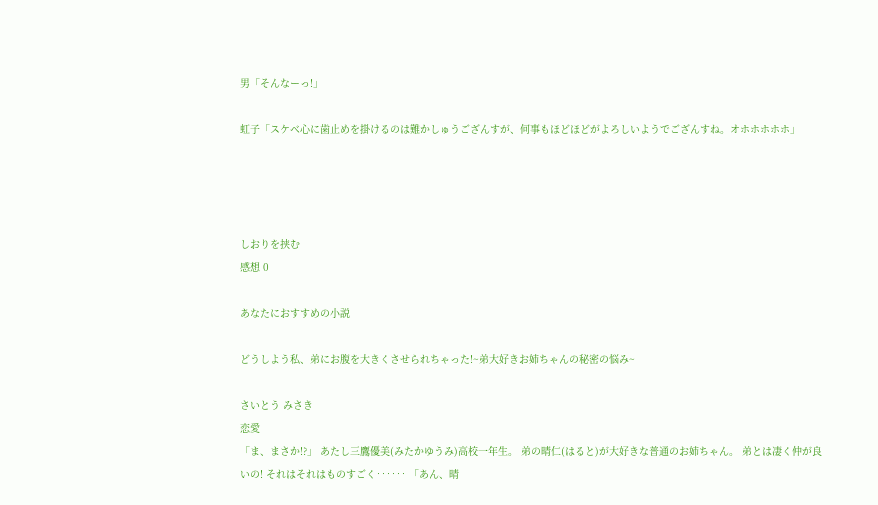男「そんなーっ!」

虹子「スケベ心に歯止めを掛けるのは難かしゅうござんすが、何事もほどほどがよろしいようでござんすね。オホホホホホ」




しおりを挟む
感想 0

あなたにおすすめの小説

どうしよう私、弟にお腹を大きくさせられちゃった!~弟大好きお姉ちゃんの秘密の悩み~

さいとう みさき
恋愛
「ま、まさか!?」 あたし三鷹優美(みたかゆうみ)高校一年生。 弟の晴仁(はると)が大好きな普通のお姉ちゃん。 弟とは凄く仲が良いの! それはそれはものすごく‥‥‥ 「あん、晴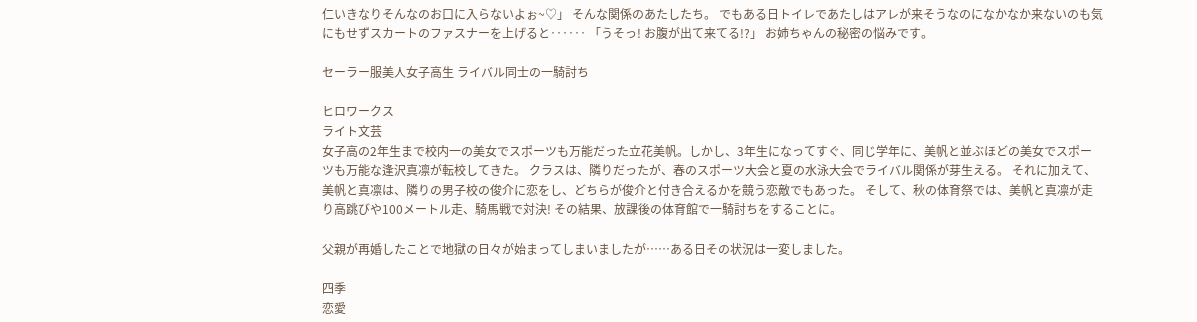仁いきなりそんなのお口に入らないよぉ~♡」 そんな関係のあたしたち。 でもある日トイレであたしはアレが来そうなのになかなか来ないのも気にもせずスカートのファスナーを上げると‥‥‥ 「うそっ! お腹が出て来てる!?」 お姉ちゃんの秘密の悩みです。

セーラー服美人女子高生 ライバル同士の一騎討ち

ヒロワークス
ライト文芸
女子高の2年生まで校内一の美女でスポーツも万能だった立花美帆。しかし、3年生になってすぐ、同じ学年に、美帆と並ぶほどの美女でスポーツも万能な逢沢真凛が転校してきた。 クラスは、隣りだったが、春のスポーツ大会と夏の水泳大会でライバル関係が芽生える。 それに加えて、美帆と真凛は、隣りの男子校の俊介に恋をし、どちらが俊介と付き合えるかを競う恋敵でもあった。 そして、秋の体育祭では、美帆と真凛が走り高跳びや100メートル走、騎馬戦で対決! その結果、放課後の体育館で一騎討ちをすることに。

父親が再婚したことで地獄の日々が始まってしまいましたが……ある日その状況は一変しました。

四季
恋愛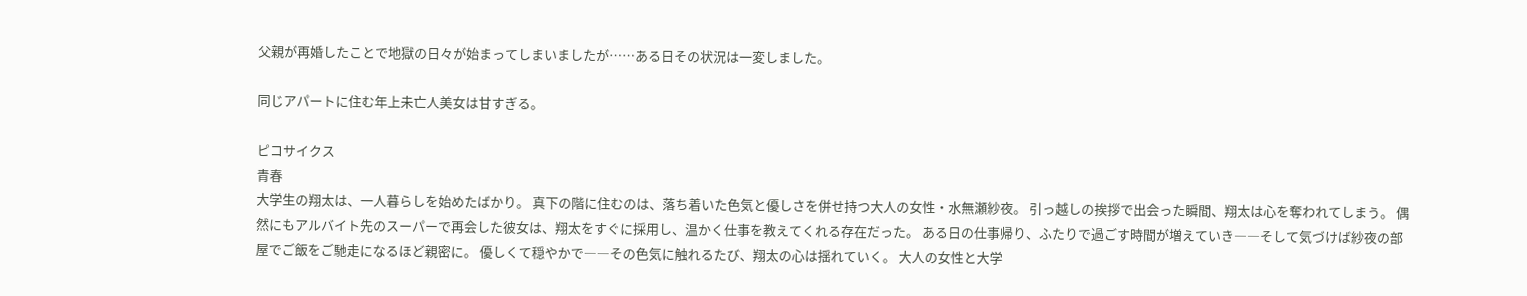父親が再婚したことで地獄の日々が始まってしまいましたが……ある日その状況は一変しました。

同じアパートに住む年上未亡人美女は甘すぎる。

ピコサイクス
青春
大学生の翔太は、一人暮らしを始めたばかり。 真下の階に住むのは、落ち着いた色気と優しさを併せ持つ大人の女性・水無瀬紗夜。 引っ越しの挨拶で出会った瞬間、翔太は心を奪われてしまう。 偶然にもアルバイト先のスーパーで再会した彼女は、翔太をすぐに採用し、温かく仕事を教えてくれる存在だった。 ある日の仕事帰り、ふたりで過ごす時間が増えていき――そして気づけば紗夜の部屋でご飯をご馳走になるほど親密に。 優しくて穏やかで――その色気に触れるたび、翔太の心は揺れていく。 大人の女性と大学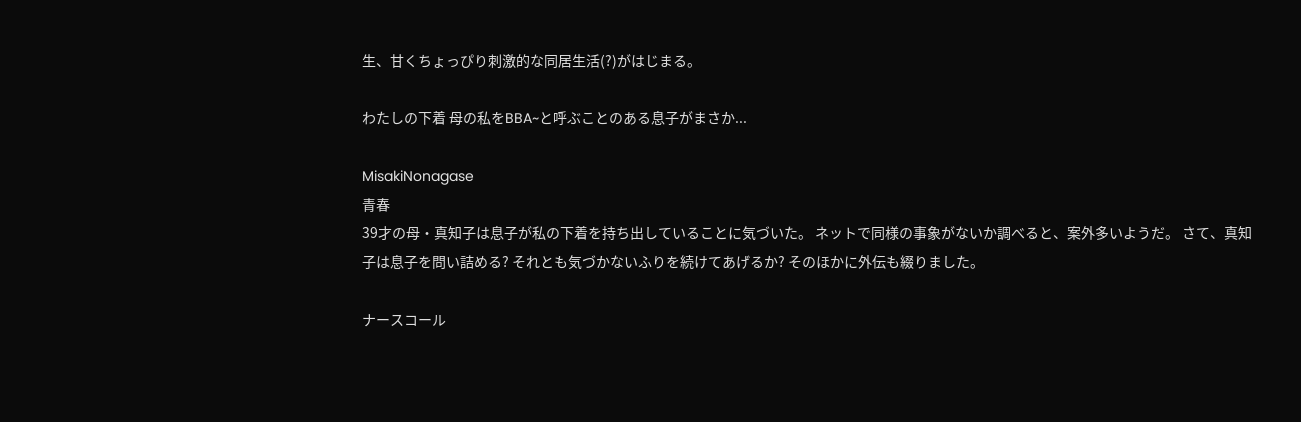生、甘くちょっぴり刺激的な同居生活(?)がはじまる。

わたしの下着 母の私をBBA~と呼ぶことのある息子がまさか...

MisakiNonagase
青春
39才の母・真知子は息子が私の下着を持ち出していることに気づいた。 ネットで同様の事象がないか調べると、案外多いようだ。 さて、真知子は息子を問い詰める? それとも気づかないふりを続けてあげるか? そのほかに外伝も綴りました。

ナースコール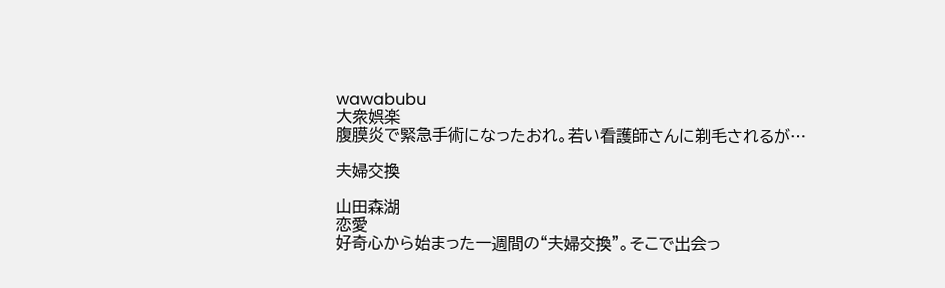wawabubu
大衆娯楽
腹膜炎で緊急手術になったおれ。若い看護師さんに剃毛されるが…

夫婦交換

山田森湖
恋愛
好奇心から始まった一週間の“夫婦交換”。そこで出会っ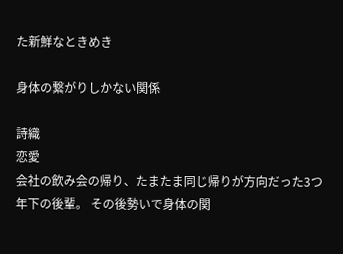た新鮮なときめき

身体の繋がりしかない関係

詩織
恋愛
会社の飲み会の帰り、たまたま同じ帰りが方向だった3つ年下の後輩。 その後勢いで身体の関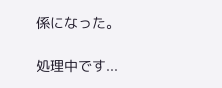係になった。

処理中です...